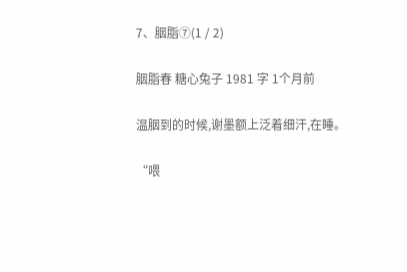7、胭脂⑦(1 / 2)

胭脂春 糖心兔子 1981 字 1个月前

温胭到的时候,谢墨额上泛着细汗,在睡。

“喂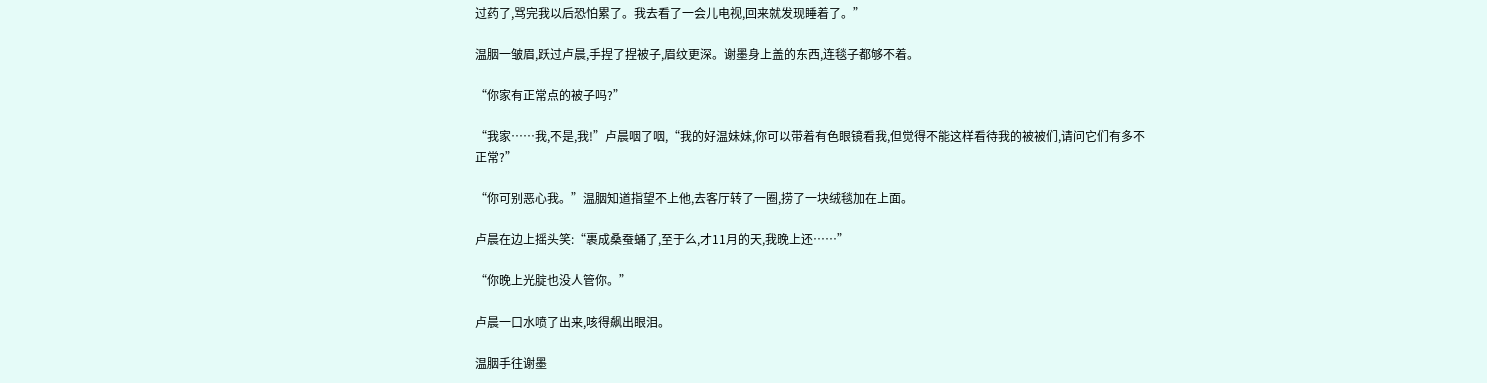过药了,骂完我以后恐怕累了。我去看了一会儿电视,回来就发现睡着了。”

温胭一皱眉,跃过卢晨,手捏了捏被子,眉纹更深。谢墨身上盖的东西,连毯子都够不着。

“你家有正常点的被子吗?”

“我家……我,不是,我!”卢晨咽了咽,“我的好温妹妹,你可以带着有色眼镜看我,但觉得不能这样看待我的被被们,请问它们有多不正常?”

“你可别恶心我。”温胭知道指望不上他,去客厅转了一圈,捞了一块绒毯加在上面。

卢晨在边上摇头笑:“裹成桑蚕蛹了,至于么,才11月的天,我晚上还……”

“你晚上光腚也没人管你。”

卢晨一口水喷了出来,咳得飙出眼泪。

温胭手往谢墨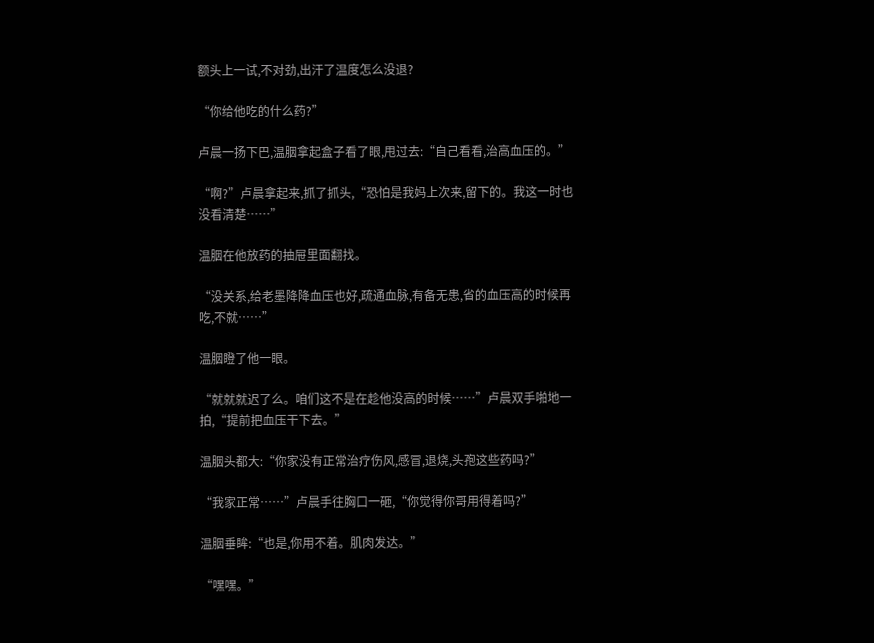额头上一试,不对劲,出汗了温度怎么没退?

“你给他吃的什么药?”

卢晨一扬下巴,温胭拿起盒子看了眼,甩过去:“自己看看,治高血压的。”

“啊?”卢晨拿起来,抓了抓头,“恐怕是我妈上次来,留下的。我这一时也没看清楚……”

温胭在他放药的抽屉里面翻找。

“没关系,给老墨降降血压也好,疏通血脉,有备无患,省的血压高的时候再吃,不就……”

温胭瞪了他一眼。

“就就就迟了么。咱们这不是在趁他没高的时候……”卢晨双手啪地一拍,“提前把血压干下去。”

温胭头都大:“你家没有正常治疗伤风,感冒,退烧,头孢这些药吗?”

“我家正常……”卢晨手往胸口一砸,“你觉得你哥用得着吗?”

温胭垂眸:“也是,你用不着。肌肉发达。”

“嘿嘿。”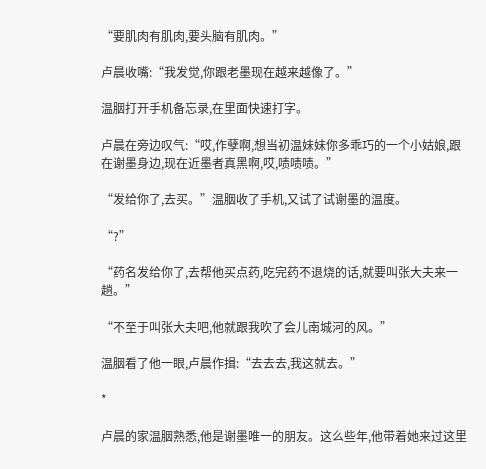“要肌肉有肌肉,要头脑有肌肉。”

卢晨收嘴:“我发觉,你跟老墨现在越来越像了。”

温胭打开手机备忘录,在里面快速打字。

卢晨在旁边叹气:“哎,作孽啊,想当初温妹妹你多乖巧的一个小姑娘,跟在谢墨身边,现在近墨者真黑啊,哎,啧啧啧。”

“发给你了,去买。”温胭收了手机,又试了试谢墨的温度。

“?”

“药名发给你了,去帮他买点药,吃完药不退烧的话,就要叫张大夫来一趟。”

“不至于叫张大夫吧,他就跟我吹了会儿南城河的风。”

温胭看了他一眼,卢晨作揖:“去去去,我这就去。”

*

卢晨的家温胭熟悉,他是谢墨唯一的朋友。这么些年,他带着她来过这里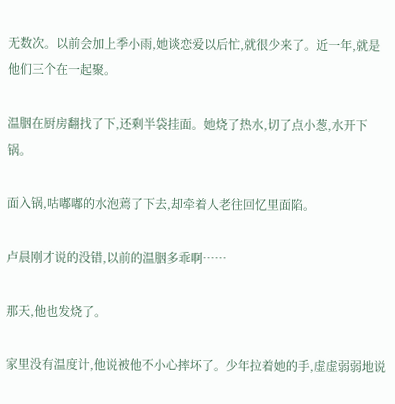无数次。以前会加上季小雨,她谈恋爱以后忙,就很少来了。近一年,就是他们三个在一起聚。

温胭在厨房翻找了下,还剩半袋挂面。她烧了热水,切了点小葱,水开下锅。

面入锅,咕嘟嘟的水泡蔫了下去,却牵着人老往回忆里面陷。

卢晨刚才说的没错,以前的温胭多乖啊……

那天,他也发烧了。

家里没有温度计,他说被他不小心摔坏了。少年拉着她的手,虚虚弱弱地说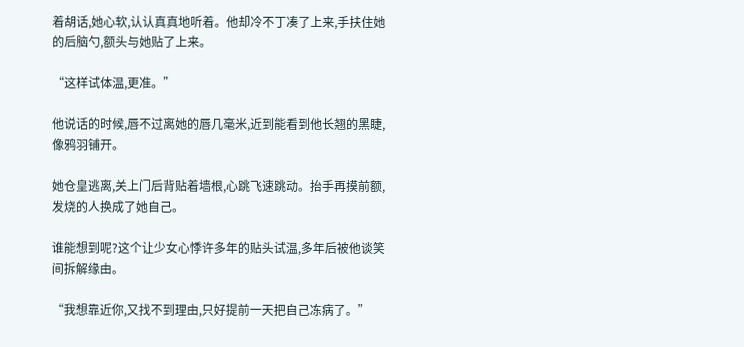着胡话,她心软,认认真真地听着。他却冷不丁凑了上来,手扶住她的后脑勺,额头与她贴了上来。

“这样试体温,更准。”

他说话的时候,唇不过离她的唇几毫米,近到能看到他长翘的黑睫,像鸦羽铺开。

她仓皇逃离,关上门后背贴着墙根,心跳飞速跳动。抬手再摸前额,发烧的人换成了她自己。

谁能想到呢?这个让少女心悸许多年的贴头试温,多年后被他谈笑间拆解缘由。

“我想靠近你,又找不到理由,只好提前一天把自己冻病了。”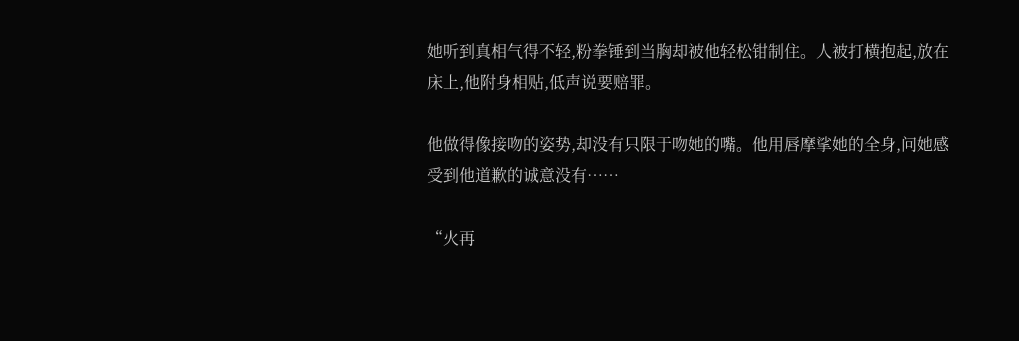她听到真相气得不轻,粉拳锤到当胸却被他轻松钳制住。人被打横抱起,放在床上,他附身相贴,低声说要赔罪。

他做得像接吻的姿势,却没有只限于吻她的嘴。他用唇摩挲她的全身,问她感受到他道歉的诚意没有……

“火再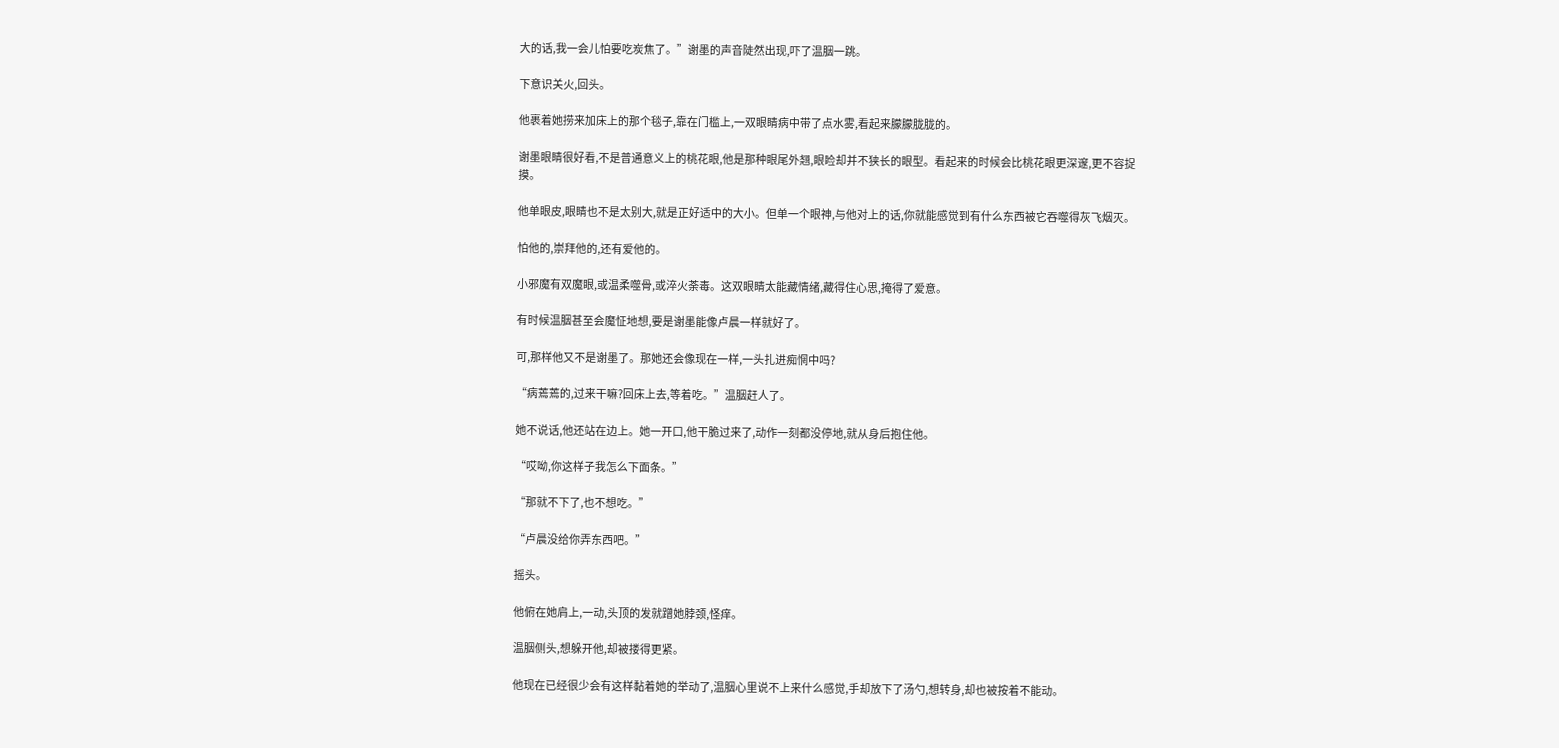大的话,我一会儿怕要吃炭焦了。”谢墨的声音陡然出现,吓了温胭一跳。

下意识关火,回头。

他裹着她捞来加床上的那个毯子,靠在门槛上,一双眼睛病中带了点水雾,看起来朦朦胧胧的。

谢墨眼睛很好看,不是普通意义上的桃花眼,他是那种眼尾外翘,眼睑却并不狭长的眼型。看起来的时候会比桃花眼更深邃,更不容捉摸。

他单眼皮,眼睛也不是太别大,就是正好适中的大小。但单一个眼神,与他对上的话,你就能感觉到有什么东西被它吞噬得灰飞烟灭。

怕他的,崇拜他的,还有爱他的。

小邪魔有双魔眼,或温柔噬骨,或淬火荼毒。这双眼睛太能藏情绪,藏得住心思,掩得了爱意。

有时候温胭甚至会魔怔地想,要是谢墨能像卢晨一样就好了。

可,那样他又不是谢墨了。那她还会像现在一样,一头扎进痴惘中吗?

“病蔫蔫的,过来干嘛?回床上去,等着吃。”温胭赶人了。

她不说话,他还站在边上。她一开口,他干脆过来了,动作一刻都没停地,就从身后抱住他。

“哎呦,你这样子我怎么下面条。”

“那就不下了,也不想吃。”

“卢晨没给你弄东西吧。”

摇头。

他俯在她肩上,一动,头顶的发就蹭她脖颈,怪痒。

温胭侧头,想躲开他,却被搂得更紧。

他现在已经很少会有这样黏着她的举动了,温胭心里说不上来什么感觉,手却放下了汤勺,想转身,却也被按着不能动。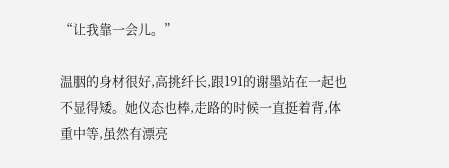“让我靠一会儿。”

温胭的身材很好,高挑纤长,跟191的谢墨站在一起也不显得矮。她仪态也棒,走路的时候一直挺着背,体重中等,虽然有漂亮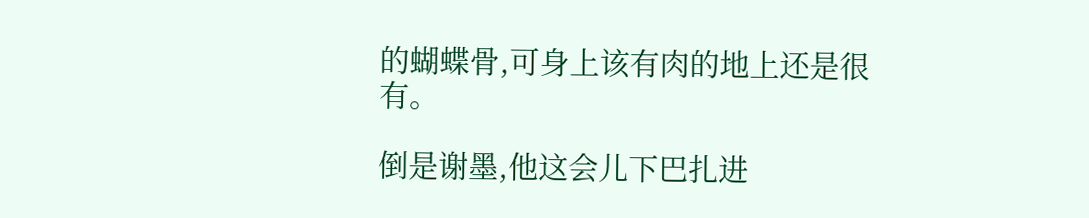的蝴蝶骨,可身上该有肉的地上还是很有。

倒是谢墨,他这会儿下巴扎进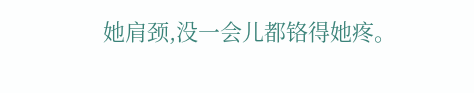她肩颈,没一会儿都铬得她疼。